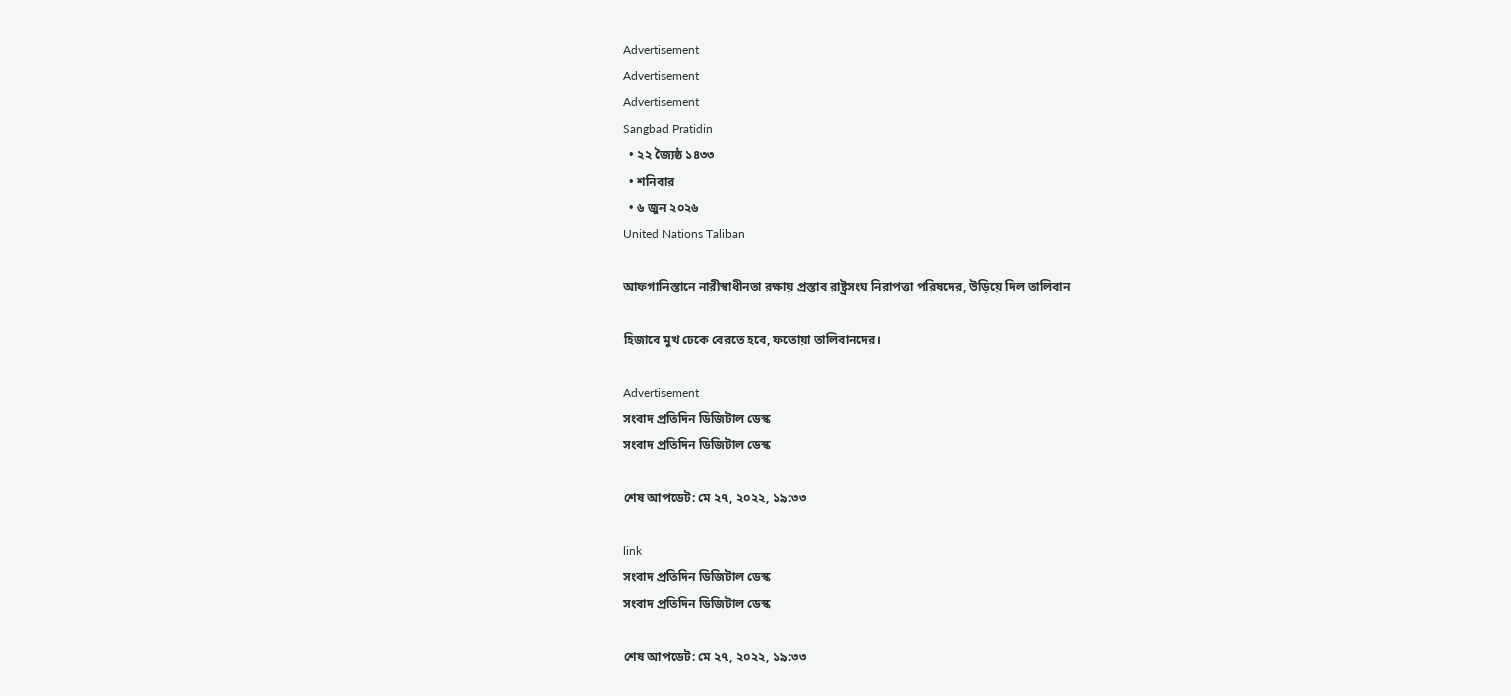Advertisement
Advertisement
Advertisement
Sangbad Pratidin
  • ২২ জ্যৈষ্ঠ ১৪৩৩
  • শনিবার
  • ৬ জুন ২০২৬
United Nations Taliban

আফগানিস্তানে নারীস্বাধীনতা রক্ষায় প্রস্তাব রাষ্ট্রসংঘ নিরাপত্তা পরিষদের, উড়িয়ে দিল তালিবান

হিজাবে মুখ ঢেকে বেরতে হবে, ফতোয়া তালিবানদের।

Advertisement
সংবাদ প্রতিদিন ডিজিটাল ডেস্ক
সংবাদ প্রতিদিন ডিজিটাল ডেস্ক

শেষ আপডেট: মে ২৭, ২০২২, ১৯:৩৩

link
সংবাদ প্রতিদিন ডিজিটাল ডেস্ক
সংবাদ প্রতিদিন ডিজিটাল ডেস্ক

শেষ আপডেট: মে ২৭, ২০২২, ১৯:৩৩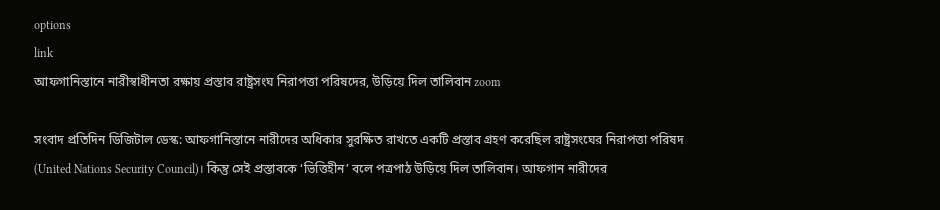options
link
আফগানিস্তানে নারীস্বাধীনতা রক্ষায় প্রস্তাব রাষ্ট্রসংঘ নিরাপত্তা পরিষদের, উড়িয়ে দিল তালিবান zoom

সংবাদ প্রতিদিন ডিজিটাল ডেস্ক: আফগানিস্তানে নারীদের অধিকার সুরক্ষিত রাখতে একটি প্রস্তাব গ্রহণ করেছিল রাষ্ট্রসংঘের নিরাপত্তা পরিষদ (United Nations Security Council)। কিন্তু সেই প্রস্তাবকে ‘ভিত্তিহীন’ বলে পত্রপাঠ উড়িয়ে দিল তালিবান। আফগান নারীদের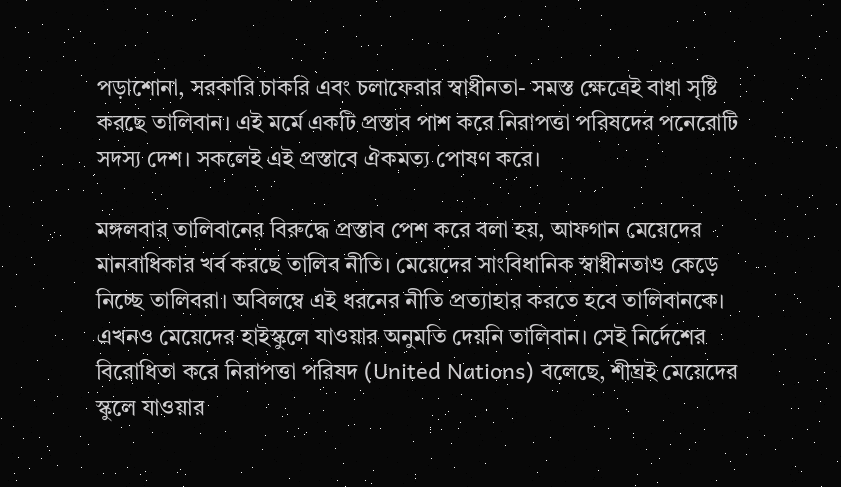পড়াশোনা, সরকারি চাকরি এবং চলাফেরার স্বাধীনতা- সমস্ত ক্ষেত্রেই বাধা সৃষ্টি করছে তালিবান। এই মর্মে একটি প্রস্তাব পাশ করে নিরাপত্তা পরিষদের পনেরোটি সদস্য দেশ। সকলেই এই প্রস্তাবে ঐকমত্য পোষণ করে।

মঙ্গলবার তালিবানের বিরুদ্ধে প্রস্তাব পেশ করে বলা হয়, আফগান মেয়েদের মানবাধিকার খর্ব করছে তালিব নীতি। মেয়েদের সাংবিধানিক স্বাধীনতাও কেড়ে নিচ্ছে তালিবরা। অবিলম্বে এই ধরনের নীতি প্রত্যাহার করতে হবে তালিবানকে। এখনও মেয়েদের হাইস্কুলে যাওয়ার অনুমতি দেয়নি তালিবান। সেই নির্দেশের বিরোধিতা করে নিরাপত্তা পরিষদ (United Nations) বলেছে, শীঘ্রই মেয়েদের স্কুলে যাওয়ার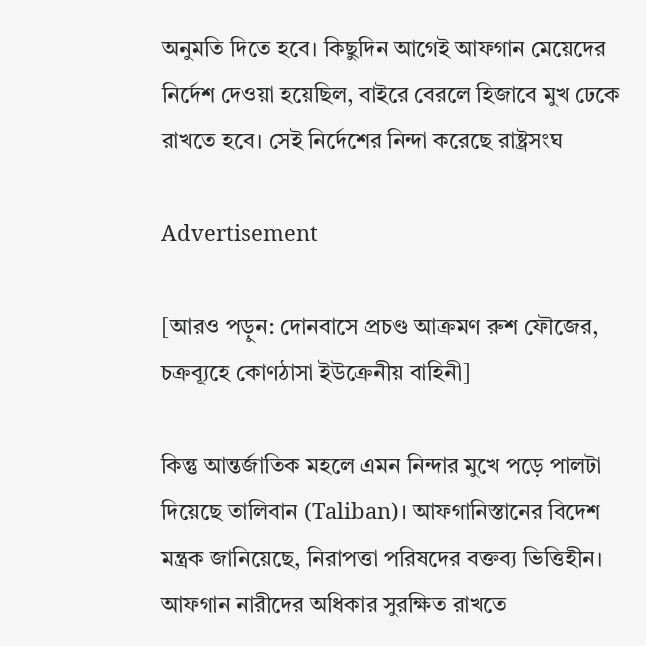অনুমতি দিতে হবে। কিছুদিন আগেই আফগান মেয়েদের নির্দেশ দেওয়া হয়েছিল, বাইরে বেরলে হিজাবে মুখ ঢেকে রাখতে হবে। সেই নির্দেশের নিন্দা করেছে রাষ্ট্রসংঘ

Advertisement

[আরও পড়ুন: দোনবাসে প্রচণ্ড আক্রমণ রুশ ফৌজের, চক্রব্যূহে কোণঠাসা ইউক্রেনীয় বাহিনী]

কিন্তু আন্তর্জাতিক মহলে এমন নিন্দার মুখে পড়ে পালটা দিয়েছে তালিবান (Taliban)। আফগানিস্তানের বিদেশ মন্ত্রক জানিয়েছে, নিরাপত্তা পরিষদের বক্তব্য ভিত্তিহীন। আফগান নারীদের অধিকার সুরক্ষিত রাখতে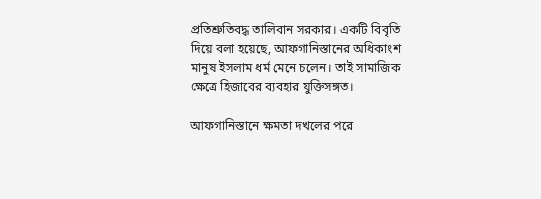প্রতিশ্রুতিবদ্ধ তালিবান সরকার। একটি বিবৃতি দিয়ে বলা হয়েছে, আফগানিস্তানের অধিকাংশ মানুষ ইসলাম ধর্ম মেনে চলেন। তাই সামাজিক ক্ষেত্রে হিজাবের ব্যবহার যুক্তিসঙ্গত।

আফগানিস্তানে ক্ষমতা দখলের পরে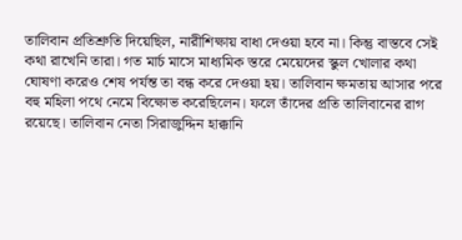তালিবান প্রতিশ্রুতি দিয়েছিল, নারীশিক্ষায় বাধা দেওয়া হবে না। কিন্তু বাস্তবে সেই কথা রাখেনি তারা। গত মার্চ মাসে মাধ্যমিক স্তরে মেয়েদের স্কুল খোলার কথা ঘোষণা করেও শেষ পর্যন্ত তা বন্ধ করে দেওয়া হয়। তালিবান ক্ষমতায় আসার পরে বহু মহিলা পথে নেমে বিক্ষোভ করেছিলেন। ফলে তাঁদের প্রতি তালিবানের রাগ রয়েছে। তালিবান নেতা সিরাজুদ্দিন হাক্কানি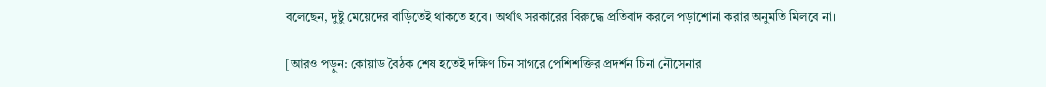বলেছেন, দুষ্টু মেয়েদের বাড়িতেই থাকতে হবে। অর্থাৎ সরকারের বিরুদ্ধে প্রতিবাদ করলে পড়াশোনা করার অনুমতি মিলবে না।

[আরও পড়ুন: কোয়াড বৈঠক শেষ হতেই দক্ষিণ চিন সাগরে পেশিশক্তির প্রদর্শন চিনা নৌসেনার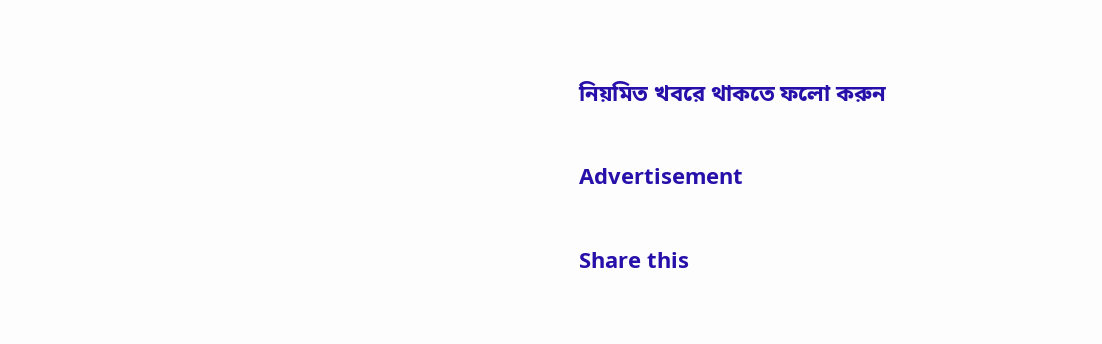নিয়মিত খবরে থাকতে ফলো করুন

Advertisement

Share this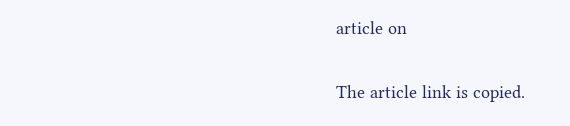article on

The article link is copied.